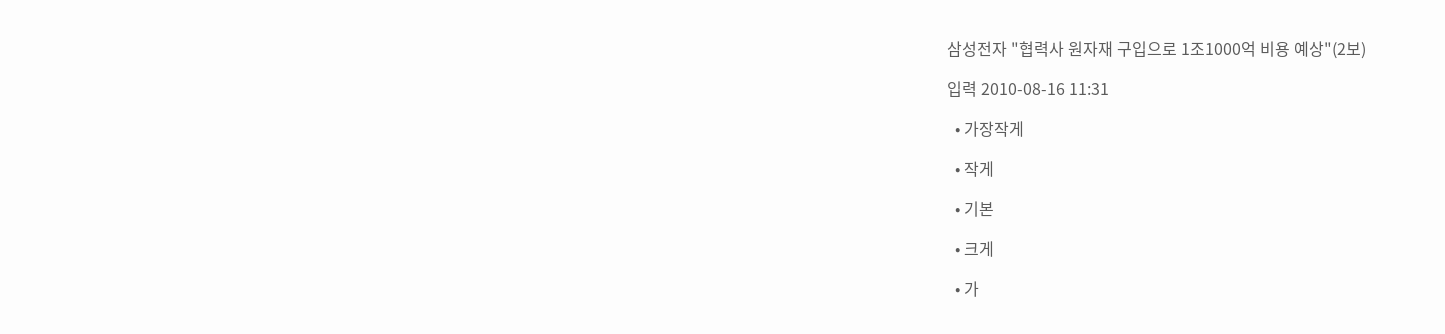삼성전자 "협력사 원자재 구입으로 1조1000억 비용 예상"(2보)

입력 2010-08-16 11:31

  • 가장작게

  • 작게

  • 기본

  • 크게

  • 가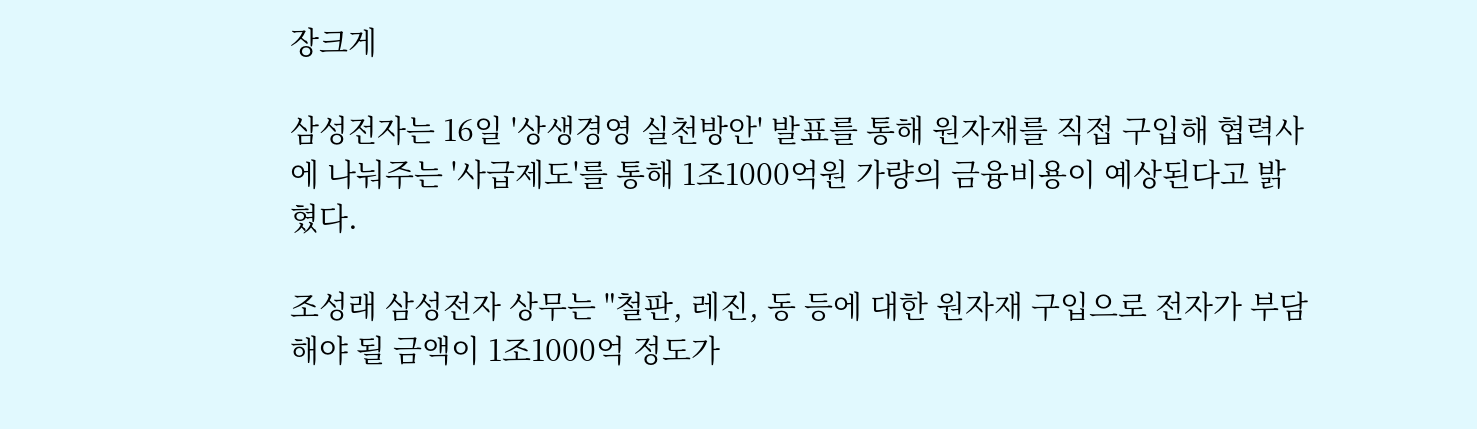장크게

삼성전자는 16일 '상생경영 실천방안' 발표를 통해 원자재를 직접 구입해 협력사에 나눠주는 '사급제도'를 통해 1조1000억원 가량의 금융비용이 예상된다고 밝혔다.

조성래 삼성전자 상무는 "철판, 레진, 동 등에 대한 원자재 구입으로 전자가 부담해야 될 금액이 1조1000억 정도가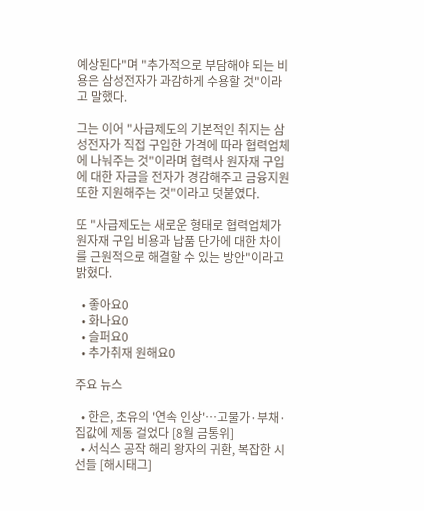예상된다"며 "추가적으로 부담해야 되는 비용은 삼성전자가 과감하게 수용할 것"이라고 말했다.

그는 이어 "사급제도의 기본적인 취지는 삼성전자가 직접 구입한 가격에 따라 협력업체에 나눠주는 것"이라며 협력사 원자재 구입에 대한 자금을 전자가 경감해주고 금융지원 또한 지원해주는 것"이라고 덧붙였다.

또 "사급제도는 새로운 형태로 협력업체가 원자재 구입 비용과 납품 단가에 대한 차이를 근원적으로 해결할 수 있는 방안"이라고 밝혔다.

  • 좋아요0
  • 화나요0
  • 슬퍼요0
  • 추가취재 원해요0

주요 뉴스

  • 한은, 초유의 '연속 인상'⋯고물가·부채·집값에 제동 걸었다 [8월 금통위]
  • 서식스 공작 해리 왕자의 귀환, 복잡한 시선들 [해시태그]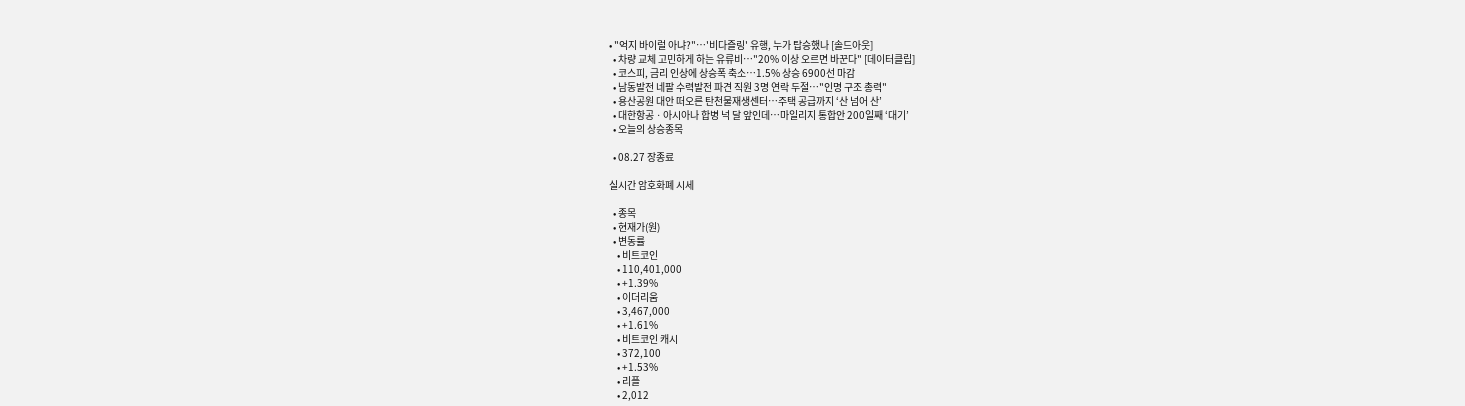• "억지 바이럴 아냐?"⋯'비다즐링' 유행, 누가 탑승했나 [솔드아웃]
  • 차량 교체 고민하게 하는 유류비…"20% 이상 오르면 바꾼다" [데이터클립]
  • 코스피, 금리 인상에 상승폭 축소…1.5% 상승 6900선 마감
  • 남동발전 네팔 수력발전 파견 직원 3명 연락 두절⋯"인명 구조 총력"
  • 용산공원 대안 떠오른 탄천물재생센터⋯주택 공급까지 ‘산 넘어 산’
  • 대한항공ㆍ아시아나 합병 넉 달 앞인데⋯마일리지 통합안 200일째 ‘대기’
  • 오늘의 상승종목

  • 08.27 장종료

실시간 암호화폐 시세

  • 종목
  • 현재가(원)
  • 변동률
    • 비트코인
    • 110,401,000
    • +1.39%
    • 이더리움
    • 3,467,000
    • +1.61%
    • 비트코인 캐시
    • 372,100
    • +1.53%
    • 리플
    • 2,012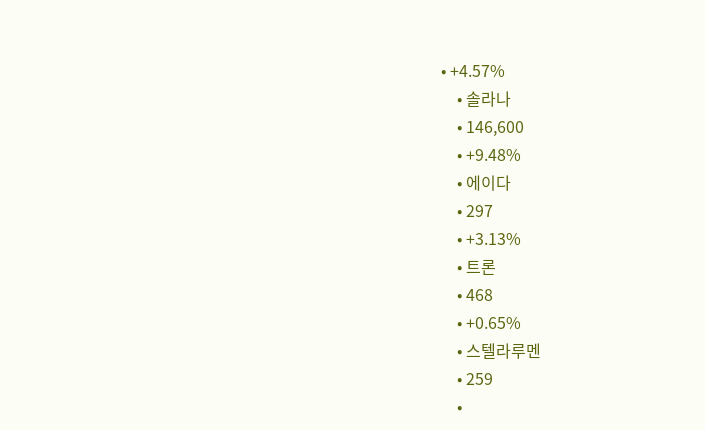• +4.57%
    • 솔라나
    • 146,600
    • +9.48%
    • 에이다
    • 297
    • +3.13%
    • 트론
    • 468
    • +0.65%
    • 스텔라루멘
    • 259
    •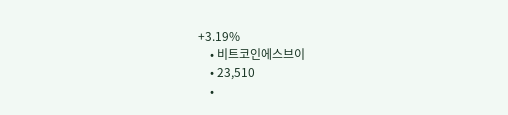+3.19%
    • 비트코인에스브이
    • 23,510
    •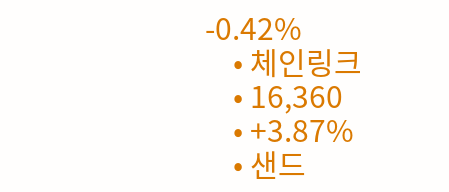-0.42%
    • 체인링크
    • 16,360
    • +3.87%
    • 샌드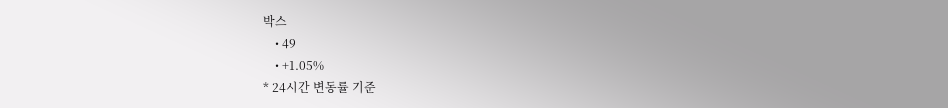박스
    • 49
    • +1.05%
* 24시간 변동률 기준